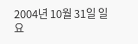2004년 10월 31일 일요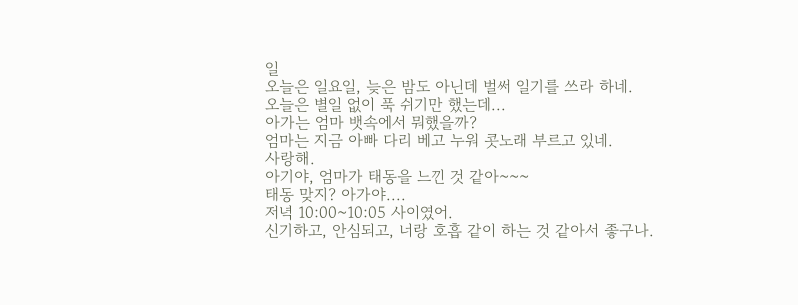일
오늘은 일요일, 늦은 밤도 아닌데 벌써 일기를 쓰라 하네.
오늘은 별일 없이 푹 쉬기만 했는데...
아가는 엄마 뱃속에서 뭐했을까?
엄마는 지금 아빠 다리 베고 누워 콧노래 부르고 있네.
사랑해.
아기야, 엄마가 태동을 느낀 것 같아~~~
태동 맞지? 아가야....
저녁 10:00~10:05 사이였어.
신기하고, 안심되고, 너랑 호흡 같이 하는 것 같아서 좋구나.